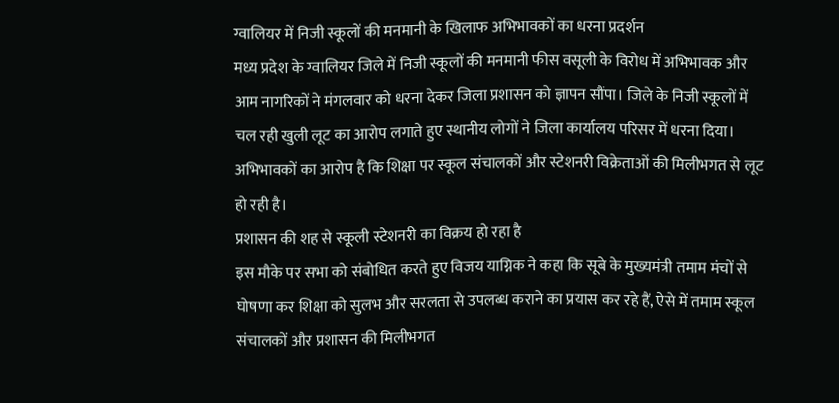ग्वालियर में निजी स्कूलों की मनमानी के खिलाफ अभिभावकों का धरना प्रदर्शन
मध्य प्रदेश के ग्वालियर जिले में निजी स्कूलों की मनमानी फीस वसूली के विरोध में अभिभावक और आम नागरिकों ने मंगलवार को धरना देकर जिला प्रशासन को ज्ञापन सौंपा। जिले के निजी स्कूलों में चल रही खुली लूट का आरोप लगाते हुए स्थानीय लोगों ने जिला कार्यालय परिसर में धरना दिया। अभिभावकों का आरोप है कि शिक्षा पर स्कूल संचालकों और स्टेशनरी विक्रेताओं की मिलीभगत से लूट हो रही है।
प्रशासन की शह से स्कूली स्टेशनरी का विक्रय हो रहा है
इस मौके पर सभा को संबोधित करते हुए विजय याग्निक ने कहा कि सूबे के मुख्यमंत्री तमाम मंचों से घोषणा कर शिक्षा को सुलभ और सरलता से उपलब्ध कराने का प्रयास कर रहे हैं, ऐसे में तमाम स्कूल संचालकों और प्रशासन की मिलीभगत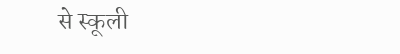से स्कूली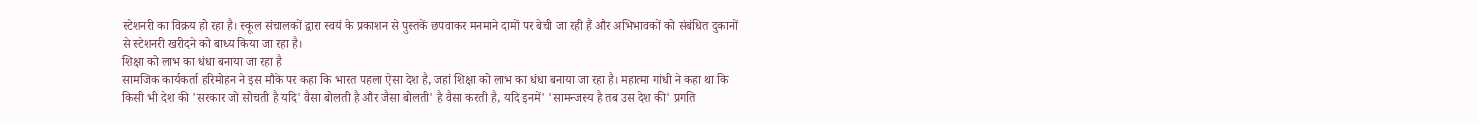स्टेशनरी का विक्रय हो रहा है। स्कूल संचालकों द्वारा स्वयं के प्रकाशन से पुस्तकें छपवाकर मनमाने दामों पर बेची जा रही हैं और अभिभावकों को संबंधित दुकानों से स्टेशनरी खरीदने को बाध्य किया जा रहा है।
शिक्षा को लाभ का धंधा बनाया जा रहा है
सामजिक कार्यकर्ता हरिमोहन ने इस मौके पर कहा कि भारत पहला ऐसा देश है, जहां शिक्षा को लाभ का धंधा बनाया जा रहा है। महात्मा गांधी ने कहा था कि किसी भी देश की 'सरकार जो सोचती है यदि' वैसा बोलती है और जैसा बोलती' है वैसा करती है, यदि इनमें' 'सामन्जस्य है तब उस देश की' प्रगति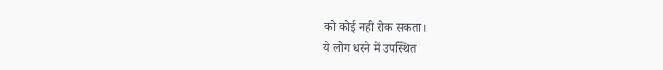को कोई नही रोक सकता।
ये लोग धरने में उपस्थित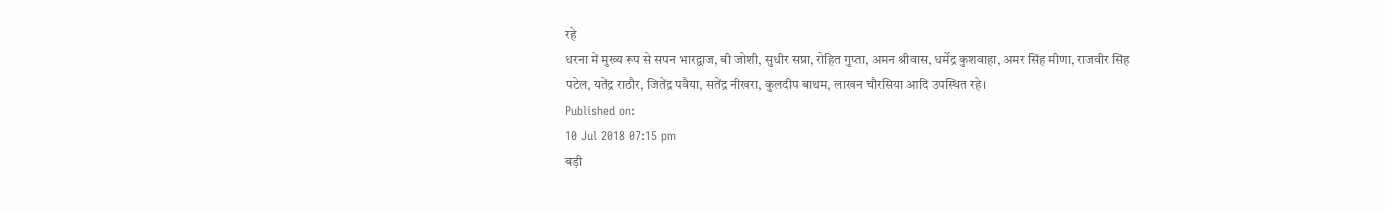रहे
धरना में मुख्य रूप से सपन भारद्वाज, बी जोशी, सुधीर सप्रा, रोहित गुप्ता, अमन श्रीवास, धर्मेद्र कुशवाहा, अमर सिंह मीणा, राजवीर सिंह पटेल, यतेंद्र राठौर, जितेंद्र पवैया, सतेंद्र नीखरा, कुलदीप बाथम, लाखन चौरसिया आदि उपस्थित रहे।
Published on:
10 Jul 2018 07:15 pm
बड़ी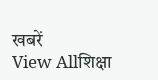खबरें
View Allशिक्षा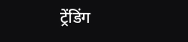ट्रेंडिंग